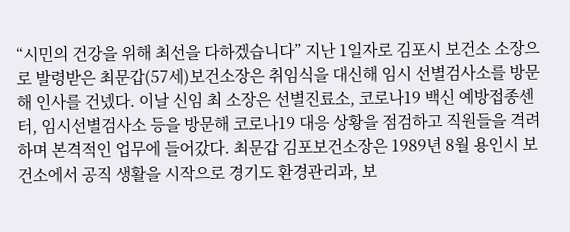“시민의 건강을 위해 최선을 다하겠습니다” 지난 1일자로 김포시 보건소 소장으로 발령받은 최문갑(57세)보건소장은 취임식을 대신해 임시 선별검사소를 방문해 인사를 건넸다. 이날 신임 최 소장은 선별진료소, 코로나19 백신 예방접종센터, 임시선별검사소 등을 방문해 코로나19 대응 상황을 점검하고 직원들을 격려하며 본격적인 업무에 들어갔다. 최문갑 김포보건소장은 1989년 8월 용인시 보건소에서 공직 생활을 시작으로 경기도 환경관리과, 보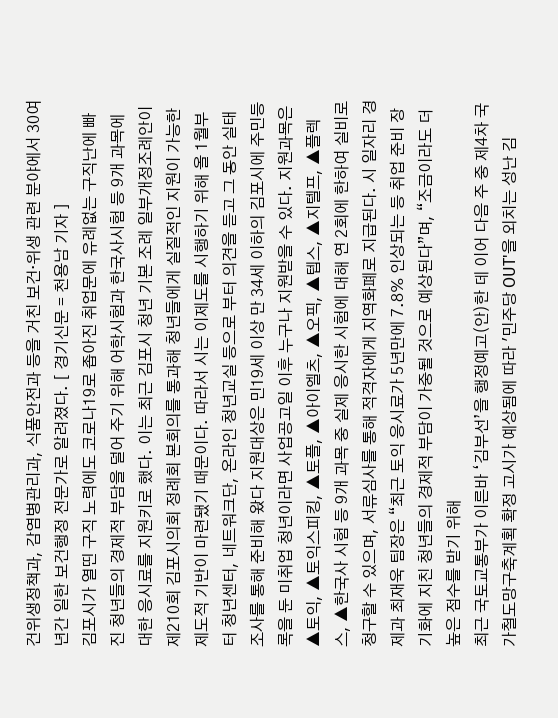건위생정책과, 감염병관리과, 식품안전과 등을 거친 보건·위생 관련 분야에서 30여년간 일한 보건행정 전문가로 알려졌다. [ 경기신문 = 천용남 기자 ]
김포시가 열띤 구직 노력에도 코로나19로 좁아진 취업문에 유례없는 구직난에 빠진 청년들의 경제적 부담을 덜어 주기 위해 어학시험과 한국사시험 등 9개 과목에 대한 응시료를 지원키로 했다. 이는 최근 김포시 청년 기본 조례 일부개정조례안이 제210회 김포시의회 정례회 본회의를 통과해 청년들에게 실질적인 지원이 가능한 제도적 기반이 마련됐기 때문이다. 따라서 시는 이제도를 시행하기 위해 올 1월부터 청년센터, 네트워크단, 온라인 청년교실 등으로 부터 의견을 듣고 그 동안 실태조사를 통해 준비해 왔다 지원대상은 민19세 이상 만 34세 이하의 김포시에 주민등록을 둔 미취업 청년이라면 사업공고일 이후 누구나 지원받을 수 있다. 지원과목은 ▲토익, ▲토익스피킹, ▲토플, ▲아이엘츠, ▲오픽, ▲텝스, ▲지텔프, ▲플렉스, ▲한국사 시험 등 9개 과목 중 실제 응시한 시험에 대해 연 2회에 한하여 실비로 청구할 수 있으며, 서류심사를 통해 적격자에게 지역화폐로 지급된다. 시 일자리 경제과 최재욱 팀장은 “최근 토익 응시료가 5년만에 7.8% 인상되는 등 취업 준비 장기화에 지친 청년들의 경제적 부담이 가중될 것으로 예상된다”며, “조금이라도 더 높은 점수를 받기 위해
최근 국토교통부가 이른바 ‘김부선’을 행정예고(안)한 데 이어 다음 주 중 제4차 국가철도망구축계획 확정 고시가 예상됨에 따라 '민주당 OUT'을 외치는 성난 김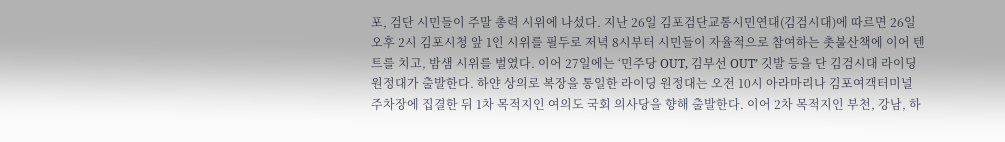포, 검단 시민들이 주말 총력 시위에 나섰다. 지난 26일 김포검단교통시민연대(김검시대)에 따르면 26일 오후 2시 김포시청 앞 1인 시위를 필두로 저녁 8시부터 시민들이 자율적으로 참여하는 촛불산책에 이어 텐트를 치고, 밤샘 시위를 벌였다. 이어 27일에는 ‘민주당 OUT, 김부선 OUT’ 깃발 등을 단 김검시대 라이딩 원정대가 출발한다. 하얀 상의로 복장을 통일한 라이딩 원정대는 오전 10시 아라마리나 김포여객터미널 주차장에 집결한 뒤 1차 목적지인 여의도 국회 의사당을 향해 출발한다. 이어 2차 목적지인 부천, 강남, 하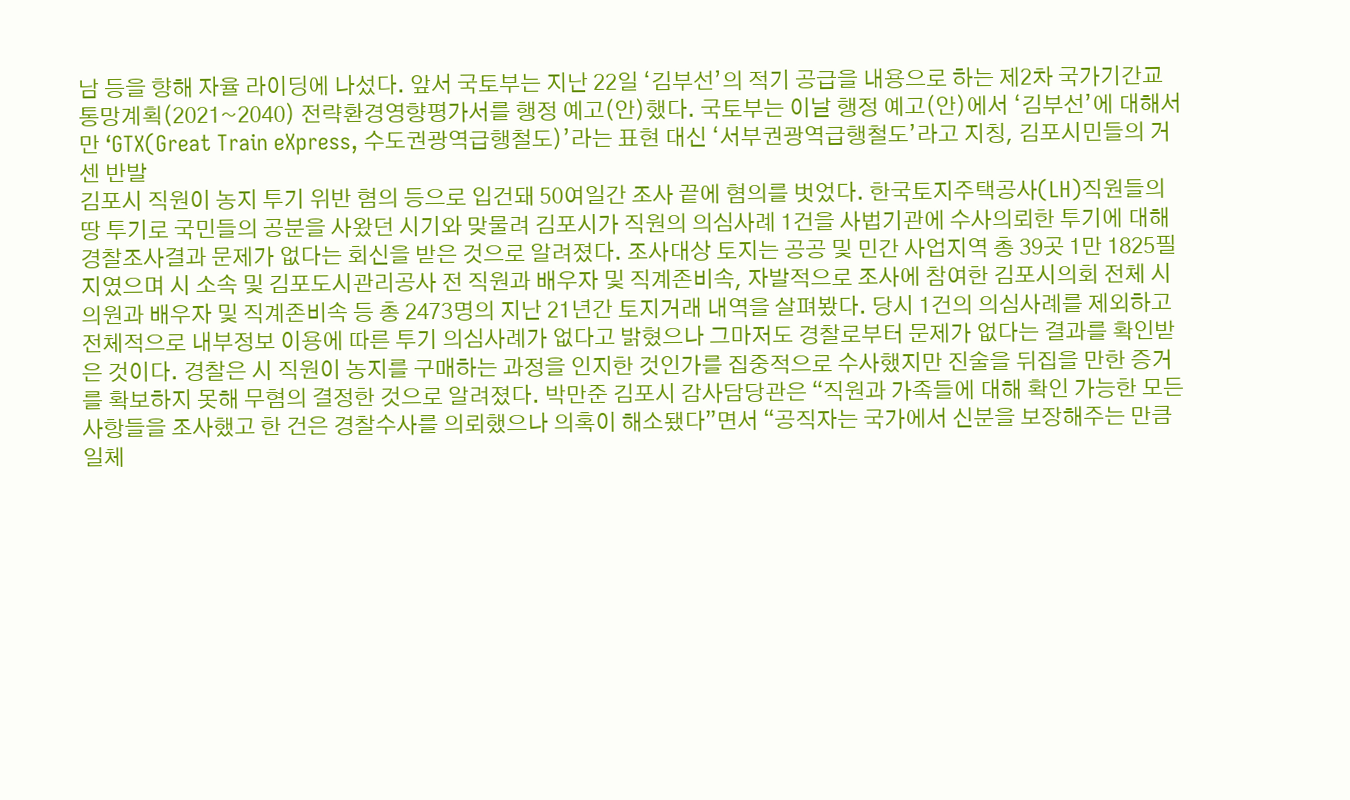남 등을 향해 자율 라이딩에 나섰다. 앞서 국토부는 지난 22일 ‘김부선’의 적기 공급을 내용으로 하는 제2차 국가기간교통망계획(2021~2040) 전략환경영향평가서를 행정 예고(안)했다. 국토부는 이날 행정 예고(안)에서 ‘김부선’에 대해서만 ‘GTX(Great Train eXpress, 수도권광역급행철도)’라는 표현 대신 ‘서부권광역급행철도’라고 지칭, 김포시민들의 거센 반발
김포시 직원이 농지 투기 위반 혐의 등으로 입건돼 50여일간 조사 끝에 혐의를 벗었다. 한국토지주택공사(LH)직원들의 땅 투기로 국민들의 공분을 사왔던 시기와 맞물려 김포시가 직원의 의심사례 1건을 사법기관에 수사의뢰한 투기에 대해 경찰조사결과 문제가 없다는 회신을 받은 것으로 알려졌다. 조사대상 토지는 공공 및 민간 사업지역 총 39곳 1만 1825필지였으며 시 소속 및 김포도시관리공사 전 직원과 배우자 및 직계존비속, 자발적으로 조사에 참여한 김포시의회 전체 시의원과 배우자 및 직계존비속 등 총 2473명의 지난 21년간 토지거래 내역을 살펴봤다. 당시 1건의 의심사례를 제외하고 전체적으로 내부정보 이용에 따른 투기 의심사례가 없다고 밝혔으나 그마저도 경찰로부터 문제가 없다는 결과를 확인받은 것이다. 경찰은 시 직원이 농지를 구매하는 과정을 인지한 것인가를 집중적으로 수사했지만 진술을 뒤집을 만한 증거를 확보하지 못해 무혐의 결정한 것으로 알려졌다. 박만준 김포시 감사담당관은 “직원과 가족들에 대해 확인 가능한 모든 사항들을 조사했고 한 건은 경찰수사를 의뢰했으나 의혹이 해소됐다”면서 “공직자는 국가에서 신분을 보장해주는 만큼 일체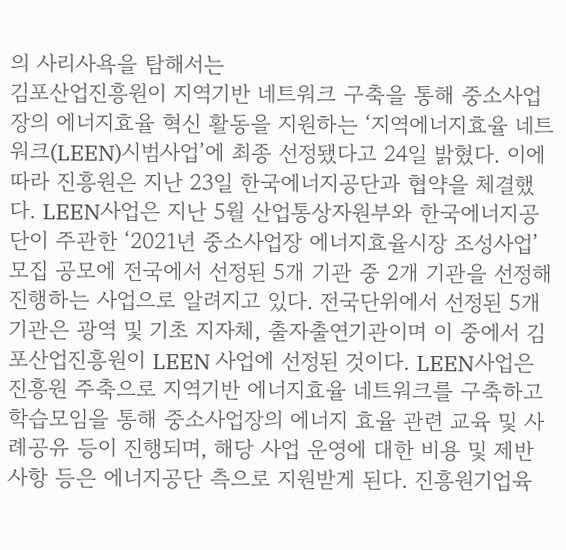의 사리사욕을 탐해서는
김포산업진흥원이 지역기반 네트워크 구축을 통해 중소사업장의 에너지효율 혁신 활동을 지원하는 ‘지역에너지효율 네트워크(LEEN)시범사업’에 최종 선정됐다고 24일 밝혔다. 이에 따라 진흥원은 지난 23일 한국에너지공단과 협약을 체결했다. LEEN사업은 지난 5월 산업통상자원부와 한국에너지공단이 주관한 ‘2021년 중소사업장 에너지효율시장 조성사업’ 모집 공모에 전국에서 선정된 5개 기관 중 2개 기관을 선정해 진행하는 사업으로 알려지고 있다. 전국단위에서 선정된 5개 기관은 광역 및 기초 지자체, 출자출연기관이며 이 중에서 김포산업진흥원이 LEEN 사업에 선정된 것이다. LEEN사업은 진흥원 주축으로 지역기반 에너지효율 네트워크를 구축하고 학습모임을 통해 중소사업장의 에너지 효율 관련 교육 및 사례공유 등이 진행되며, 해당 사업 운영에 대한 비용 및 제반 사항 등은 에너지공단 측으로 지원받게 된다. 진흥원기업육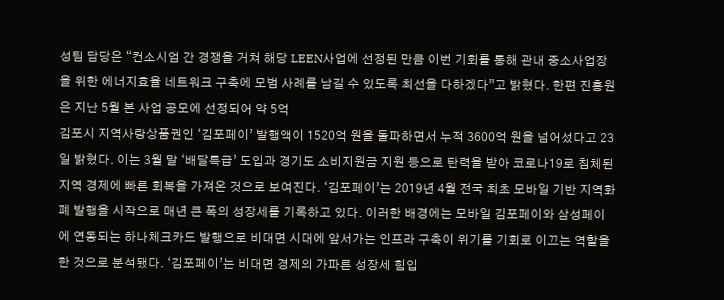성팀 담당은 “컨소시엄 간 경쟁을 거쳐 해당 LEEN사업에 선정된 만큼 이번 기회를 통해 관내 중소사업장을 위한 에너지효율 네트워크 구축에 모범 사례를 남길 수 있도록 최선을 다하겠다”고 밝혔다. 한편 진흥원은 지난 5월 본 사업 공모에 선정되어 약 5억
김포시 지역사랑상품권인 ‘김포페이’ 발행액이 1520억 원을 돌파하면서 누적 3600억 원을 넘어섰다고 23일 밝혔다. 이는 3월 말 ‘배달특급’ 도입과 경기도 소비지원금 지원 등으로 탄력을 받아 코로나19로 침체된 지역 경제에 빠른 회복을 가져온 것으로 보여진다. ‘김포페이’는 2019년 4월 전국 최초 모바일 기반 지역화폐 발행을 시작으로 매년 큰 폭의 성장세를 기록하고 있다. 이러한 배경에는 모바일 김포페이와 삼성페이에 연동되는 하나체크카드 발행으로 비대면 시대에 앞서가는 인프라 구축이 위기를 기회로 이끄는 역할을 한 것으로 분석됐다. ‘김포페이’는 비대면 경제의 가파른 성장세 힘입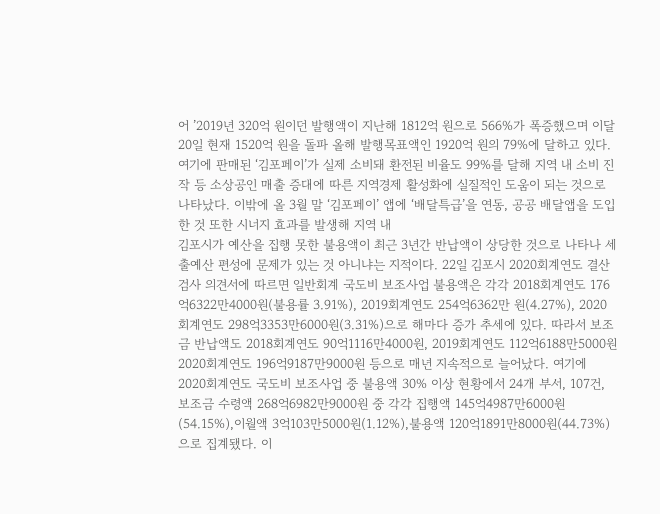어 ’2019년 320억 원이던 발행액이 지난해 1812억 원으로 566%가 폭증했으며 이달 20일 현재 1520억 원을 돌파 올해 발행목표액인 1920억 원의 79%에 달하고 있다. 여기에 판매된 ‘김포페이’가 실제 소비돼 환전된 비율도 99%를 달해 지역 내 소비 진작 등 소상공인 매출 증대에 따른 지역경제 활성화에 실질적인 도움이 되는 것으로 나타났다. 이밖에 올 3월 말 ‘김포페이’ 앱에 ‘배달특급’을 연동, 공공 배달앱을 도입한 것 또한 시너지 효과를 발생해 지역 내
김포시가 예산을 집행 못한 불용액이 최근 3년간 반납액이 상당한 것으로 나타나 세출예산 편성에 문제가 있는 것 아니냐는 지적이다. 22일 김포시 2020회계연도 결산검사 의견서에 따르면 일반회계 국도비 보조사업 불용액은 각각 2018회계연도 176억6322만4000원(불용률 3.91%), 2019회계연도 254억6362만 원(4.27%), 2020회계연도 298억3353만6000원(3.31%)으로 해마다 증가 추세에 있다. 따라서 보조금 반납액도 2018회계연도 90억1116만4000원, 2019회계연도 112억6188만5000원 2020회계연도 196억9187만9000원 등으로 매년 지속적으로 늘어났다. 여기에 2020회계연도 국도비 보조사업 중 불용액 30% 이상 현황에서 24개 부서, 107건, 보조금 수령액 268억6982만9000원 중 각각 집행액 145억4987만6000원(54.15%),이월액 3억103만5000원(1.12%),불용액 120억1891만8000원(44.73%)으로 집계됐다. 이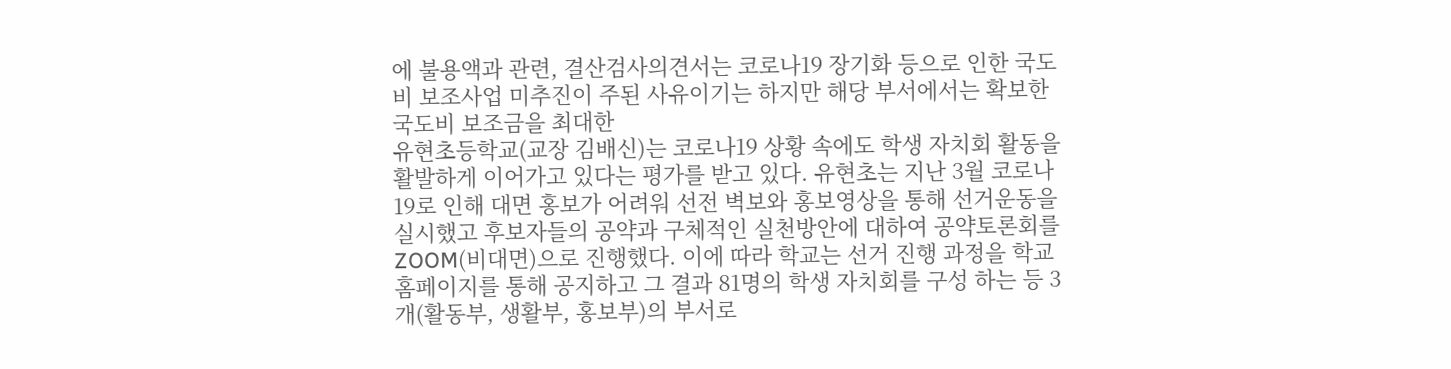에 불용액과 관련, 결산검사의견서는 코로나19 장기화 등으로 인한 국도비 보조사업 미추진이 주된 사유이기는 하지만 해당 부서에서는 확보한 국도비 보조금을 최대한
유현초등학교(교장 김배신)는 코로나19 상황 속에도 학생 자치회 활동을 활발하게 이어가고 있다는 평가를 받고 있다. 유현초는 지난 3월 코로나19로 인해 대면 홍보가 어려워 선전 벽보와 홍보영상을 통해 선거운동을 실시했고 후보자들의 공약과 구체적인 실천방안에 대하여 공약토론회를 ZOOM(비대면)으로 진행했다. 이에 따라 학교는 선거 진행 과정을 학교 홈페이지를 통해 공지하고 그 결과 81명의 학생 자치회를 구성 하는 등 3개(활동부, 생활부, 홍보부)의 부서로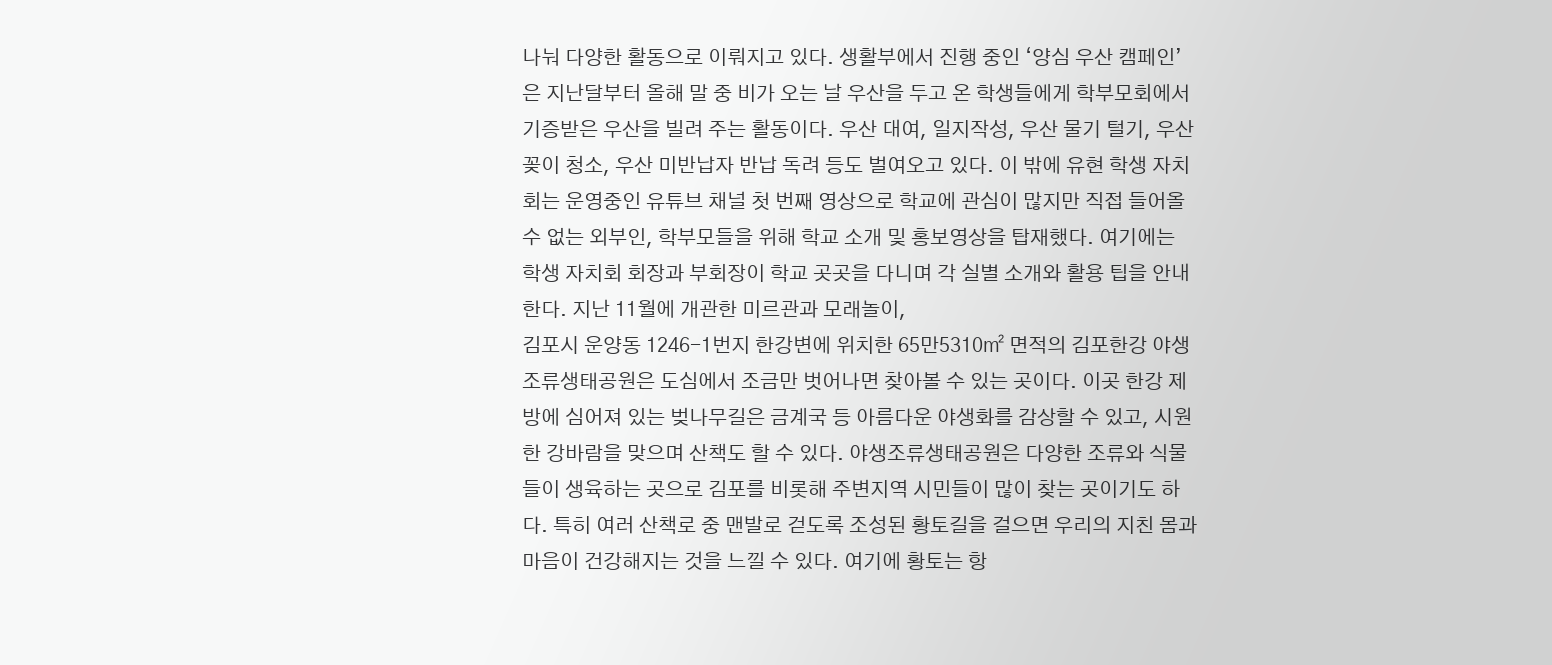나눠 다양한 활동으로 이뤄지고 있다. 생활부에서 진행 중인 ‘양심 우산 캠페인’은 지난달부터 올해 말 중 비가 오는 날 우산을 두고 온 학생들에게 학부모회에서 기증받은 우산을 빌려 주는 활동이다. 우산 대여, 일지작성, 우산 물기 털기, 우산꽂이 청소, 우산 미반납자 반납 독려 등도 벌여오고 있다. 이 밖에 유현 학생 자치회는 운영중인 유튜브 채널 첫 번째 영상으로 학교에 관심이 많지만 직접 들어올 수 없는 외부인, 학부모들을 위해 학교 소개 및 홍보영상을 탑재했다. 여기에는 학생 자치회 회장과 부회장이 학교 곳곳을 다니며 각 실별 소개와 활용 팁을 안내한다. 지난 11월에 개관한 미르관과 모래놀이,
김포시 운양동 1246-1번지 한강변에 위치한 65만5310㎡ 면적의 김포한강 야생조류생태공원은 도심에서 조금만 벗어나면 찾아볼 수 있는 곳이다. 이곳 한강 제방에 심어져 있는 벚나무길은 금계국 등 아름다운 야생화를 감상할 수 있고, 시원한 강바람을 맞으며 산책도 할 수 있다. 야생조류생태공원은 다양한 조류와 식물들이 생육하는 곳으로 김포를 비롯해 주변지역 시민들이 많이 찾는 곳이기도 하다. 특히 여러 산책로 중 맨발로 걷도록 조성된 황토길을 걸으면 우리의 지친 몸과 마음이 건강해지는 것을 느낄 수 있다. 여기에 황토는 항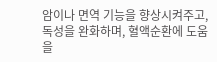암이나 면역 기능을 향상시켜주고, 독성을 완화하며, 혈액순환에 도움을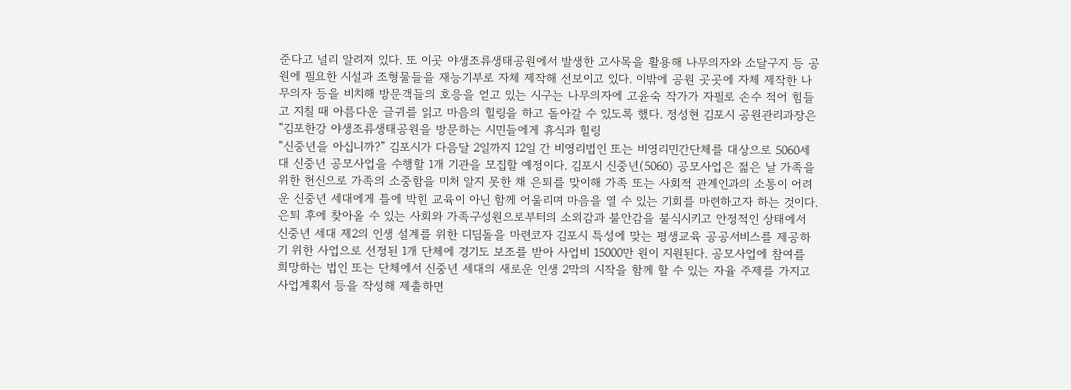준다고 널리 알려져 있다. 또 이곳 야생조류생태공원에서 발생한 고사목을 활용해 나무의자와 소달구지 등 공원에 필요한 시설과 조형물들을 재능기부로 자체 제작해 선보이고 있다. 이밖에 공원 곳곳에 자체 제작한 나무의자 등을 비치해 방문객들의 호응을 얻고 있는 시구는 나무의자에 고윤숙 작가가 자필로 손수 적어 힘들고 지칠 때 아름다운 글귀를 읽고 마음의 힐링을 하고 돌아갈 수 있도록 했다. 정성현 김포시 공원관리과장은 “김포한강 야생조류생태공원을 방문하는 시민들에게 휴식과 힐링
“신중년을 아십니까?” 김포시가 다음달 2일까지 12일 간 비영리법인 또는 비영리민간단체를 대상으로 5060세대 신중년 공모사업을 수행할 1개 기관을 모집할 예정이다. 김포시 신중년(5060) 공모사업은 젊은 날 가족을 위한 헌신으로 가족의 소중함을 미처 알지 못한 채 은퇴를 맞이해 가족 또는 사회적 관계인과의 소통이 어려운 신중년 세대에게 틀에 박힌 교육이 아닌 함께 어울리며 마음을 열 수 있는 기회를 마련하고자 하는 것이다. 은퇴 후에 찾아올 수 있는 사회와 가족구성원으로부터의 소외감과 불안감을 불식시키고 안정적인 상태에서 신중년 세대 제2의 인생 설계를 위한 디딤돌을 마련코자 김포시 특성에 맞는 평생교육 공공서비스를 제공하기 위한 사업으로 선정된 1개 단체에 경기도 보조를 받아 사업비 15000만 원이 지원된다. 공모사업에 참여를 희망하는 법인 또는 단체에서 신중년 세대의 새로운 인생 2막의 시작을 함께 할 수 있는 자율 주제를 가지고 사업계획서 등을 작성해 제출하면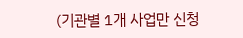(기관별 1개 사업만 신청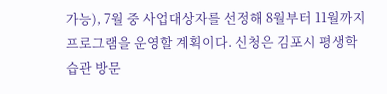가능), 7월 중 사업대상자를 선정해 8월부터 11월까지 프로그램을 운영할 계획이다. 신청은 김포시 평생학습관 방문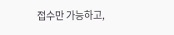접수만 가능하고,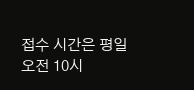접수 시간은 평일 오전 10시